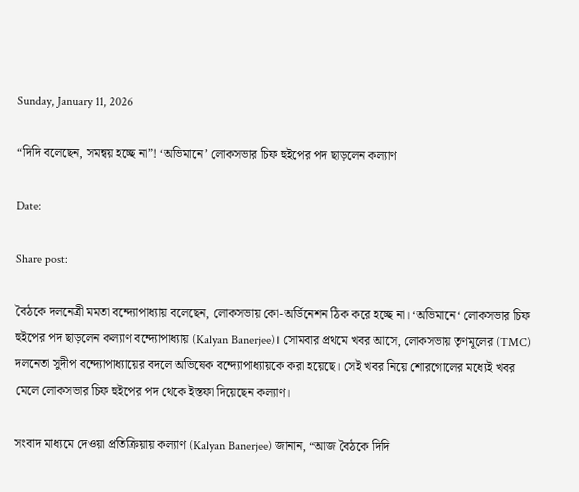Sunday, January 11, 2026

“দিদি বলেছেন, সমন্বয় হচ্ছে না”! ‘অভিমানে’ লোকসভার চিফ হুইপের পদ ছাড়লেন কল্যাণ

Date:

Share post:

বৈঠকে দলনেত্রী মমতা বন্দ্যোপাধ্যায় বলেছেন, লোকসভায় কো-অর্ডিনেশন ঠিক করে হচ্ছে না। ‘অভিমানে‘ লোকসভার চিফ হুইপের পদ ছাড়লেন কল্যাণ বন্দ্যোপাধ্যায় (Kalyan Banerjee)। সোমবার প্রথমে খবর আসে, লোকসভায় তৃণমূলের (TMC) দলনেতা সুদীপ বন্দ্যোপাধ্যায়ের বদলে অভিষেক বন্দ্যোপাধ্যায়কে করা হয়েছে। সেই খবর নিয়ে শোরগোলের মধ্যেই খবর মেলে লোকসভার চিফ হুইপের পদ থেকে ইস্তফা দিয়েছেন কল্যাণ।

সংবাদ মাধ্যমে দেওয়া প্রতিক্রিয়ায় কল্যাণ (Kalyan Banerjee) জানান, “আজ বৈঠকে দিদি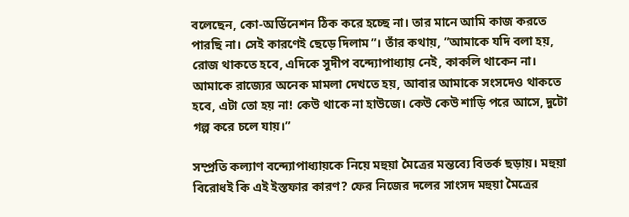বলেছেন, কো-অর্ডিনেশন ঠিক করে হচ্ছে না। তার মানে আমি কাজ করতে পারছি না। সেই কারণেই ছেড়ে দিলাম”। তাঁর কথায়, ”আমাকে যদি বলা হয়, রোজ থাকতে হবে, এদিকে সুদীপ বন্দ্যোপাধ্যায় নেই, কাকলি থাকেন না। আমাকে রাজ্যের অনেক মামলা দেখতে হয়, আবার আমাকে সংসদেও থাকতে হবে, এটা তো হয় না! কেউ থাকে না হাউজে। কেউ কেউ শাড়ি পরে আসে, দুটো গল্প করে চলে যায়।”

সম্প্রতি কল্যাণ বন্দ্যোপাধ্যায়কে নিয়ে মহুয়া মৈত্রের মন্তব্যে বিতর্ক ছড়ায়। মহুয়া বিরোধই কি এই ইস্তফার কারণ? ফের নিজের দলের সাংসদ মহুয়া মৈত্রের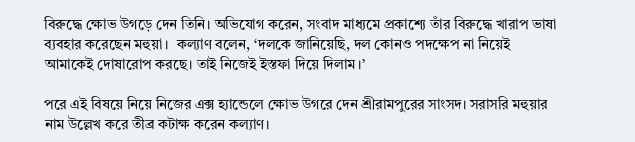বিরুদ্ধে ক্ষোভ উগড়ে দেন তিনি। অভিযোগ করেন, সংবাদ মাধ্যমে প্রকাশ্যে তাঁর বিরুদ্ধে খারাপ ভাষা ব্যবহার করেছেন মহুয়া।  কল্যাণ বলেন, ‘দলকে জানিয়েছি, দল কোনও পদক্ষেপ না নিয়েই আমাকেই দোষারোপ করছে। তাই নিজেই ইস্তফা দিয়ে দিলাম।’

পরে এই বিষয়ে নিয়ে নিজের এক্স হ্যান্ডেলে ক্ষোভ উগরে দেন শ্রীরামপুরের সাংসদ। সরাসরি মহুয়ার নাম উল্লেখ করে তীব্র কটাক্ষ করেন কল্যাণ।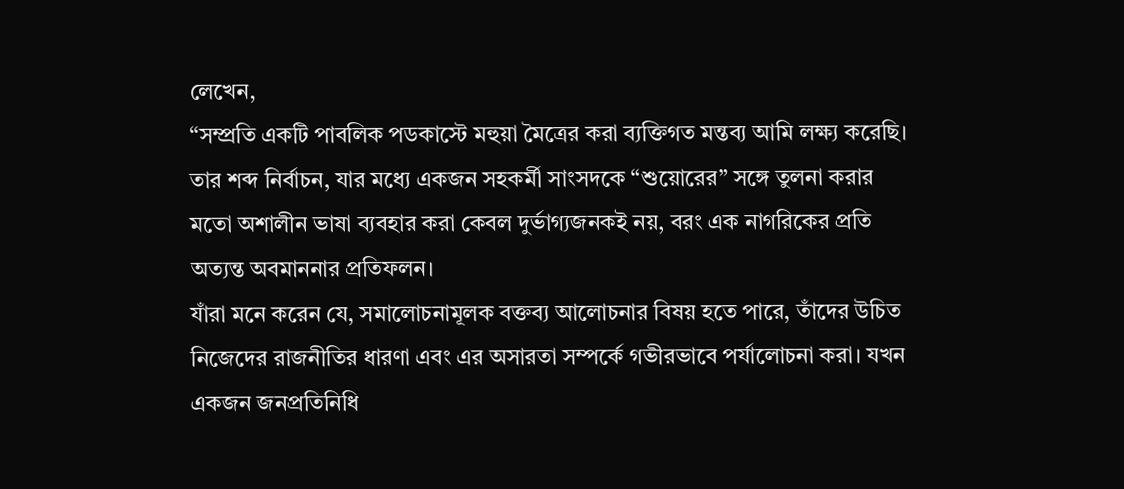লেখেন,
“সম্প্রতি একটি পাবলিক পডকাস্টে মহুয়া মৈত্রের করা ব্যক্তিগত মন্তব্য আমি লক্ষ্য করেছি। তার শব্দ নির্বাচন, যার মধ্যে একজন সহকর্মী সাংসদকে “শুয়োরের” সঙ্গে তুলনা করার মতো অশালীন ভাষা ব্যবহার করা কেবল দুর্ভাগ্যজনকই নয়, বরং এক নাগরিকের প্রতি অত্যন্ত অবমাননার প্রতিফলন।
যাঁরা মনে করেন যে, সমালোচনামূলক বক্তব্য আলোচনার বিষয় হতে পারে, তাঁদের উচিত নিজেদের রাজনীতির ধারণা এবং এর অসারতা সম্পর্কে গভীরভাবে পর্যালোচনা করা। যখন একজন জনপ্রতিনিধি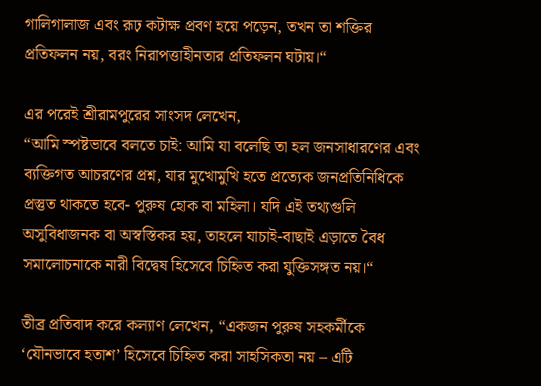গালিগালাজ এবং রূঢ় কটাক্ষ প্রবণ হয়ে পড়েন, তখন তা শক্তির প্রতিফলন নয়, বরং নিরাপত্তাহীনতার প্রতিফলন ঘটায়।“

এর পরেই শ্রীরামপুরের সাংসদ লেখেন,
“আমি স্পষ্টভাবে বলতে চাই: আমি যা বলেছি তা হল জনসাধারণের এবং ব্যক্তিগত আচরণের প্রশ্ন, যার মুখোমুখি হতে প্রত্যেক জনপ্রতিনিধিকে প্রস্তুত থাকতে হবে- পুরুষ হোক বা মহিলা। যদি এই তথ্যগুলি অসুবিধাজনক বা অস্বস্তিকর হয়, তাহলে যাচাই-বাছাই এড়াতে বৈধ সমালোচনাকে নারী বিদ্বেষ হিসেবে চিহ্নিত করা যুক্তিসঙ্গত নয়।“

তীব্র প্রতিবাদ করে কল্যাণ লেখেন, “একজন পুরুষ সহকর্মীকে ‘যৌনভাবে হতাশ’ হিসেবে চিহ্নিত করা সাহসিকতা নয় – এটি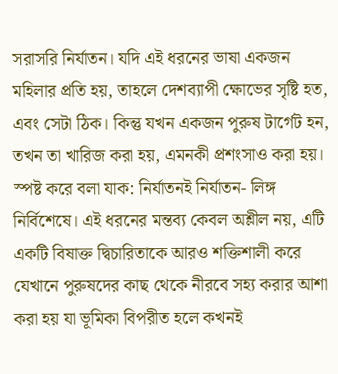সরাসরি নির্যাতন। যদি এই ধরনের ভাষা একজন মহিলার প্রতি হয়, তাহলে দেশব্যাপী ক্ষোভের সৃষ্টি হত, এবং সেটা ঠিক। কিন্তু যখন একজন পুরুষ টার্গেট হন, তখন তা খারিজ করা হয়, এমনকী প্রশংসাও করা হয়। স্পষ্ট করে বলা যাক: নির্যাতনই নির্যাতন- লিঙ্গ নির্বিশেষে। এই ধরনের মন্তব্য কেবল অশ্লীল নয়, এটি একটি বিষাক্ত দ্বিচারিতাকে আরও শক্তিশালী করে যেখানে পুরুষদের কাছ থেকে নীরবে সহ্য করার আশা করা হয় যা ভূমিকা বিপরীত হলে কখনই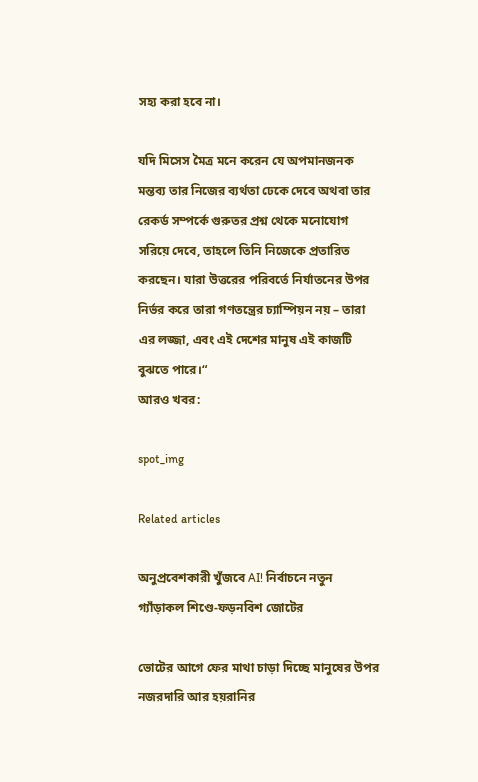সহ্য করা হবে না।

যদি মিসেস মৈত্র মনে করেন যে অপমানজনক মন্তব্য তার নিজের ব্যর্থতা ঢেকে দেবে অথবা তার রেকর্ড সম্পর্কে গুরুতর প্রশ্ন থেকে মনোযোগ সরিয়ে দেবে, তাহলে তিনি নিজেকে প্রতারিত করছেন। যারা উত্তরের পরিবর্তে নির্যাতনের উপর নির্ভর করে তারা গণতন্ত্রের চ্যাম্পিয়ন নয় – তারা এর লজ্জা, এবং এই দেশের মানুষ এই কাজটি বুঝতে পারে।“
আরও খবর:

spot_img

Related articles

অনুপ্রবেশকারী খুঁজবে AI! নির্বাচনে নতুন গ্যাঁড়াকল শিণ্ডে-ফড়নবিশ জোটের

ভোটের আগে ফের মাথা চাড়া দিচ্ছে মানুষের উপর নজরদারি আর হয়রানির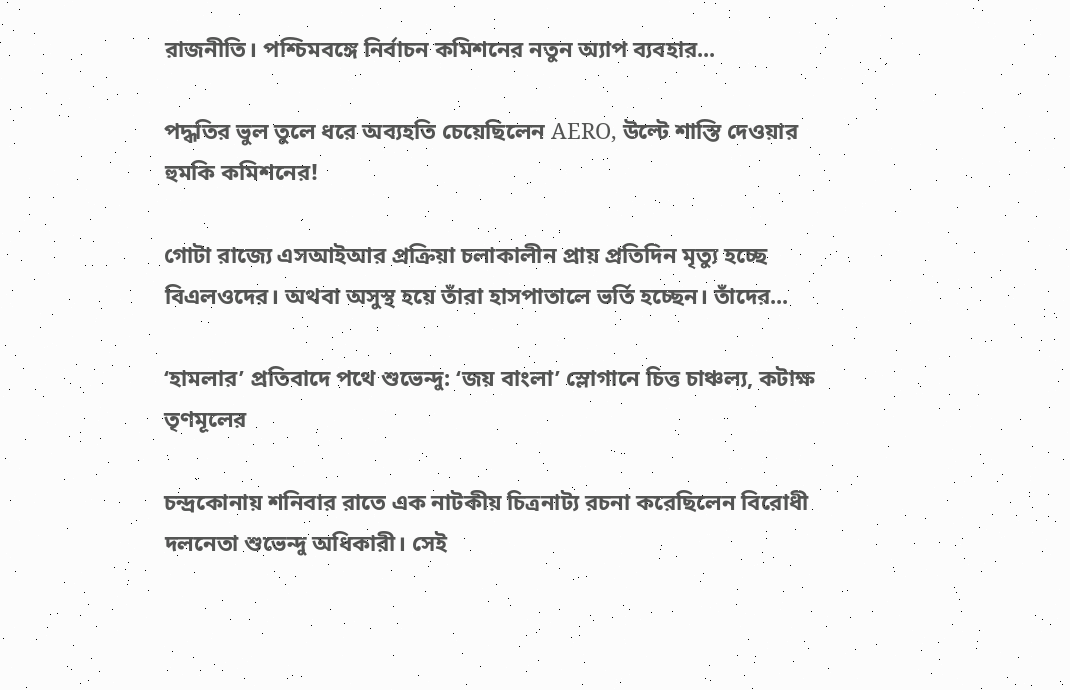রাজনীতি। পশ্চিমবঙ্গে নির্বাচন কমিশনের নতুন অ্যাপ ব্যবহার...

পদ্ধতির ভুল তুলে ধরে অব্যহতি চেয়েছিলেন AERO, উল্টে শাস্তি দেওয়ার হুমকি কমিশনের!

গোটা রাজ্যে এসআইআর প্রক্রিয়া চলাকালীন প্রায় প্রতিদিন মৃত্যু হচ্ছে বিএলওদের। অথবা অসুস্থ হয়ে তাঁরা হাসপাতালে ভর্তি হচ্ছেন। তাঁদের...

‘হামলার’ প্রতিবাদে পথে শুভেন্দু: ‘জয় বাংলা’ স্লোগানে চিত্ত চাঞ্চল্য, কটাক্ষ তৃণমূলের

চন্দ্রকোনায় শনিবার রাতে এক নাটকীয় চিত্রনাট্য রচনা করেছিলেন বিরোধী দলনেতা শুভেন্দু অধিকারী। সেই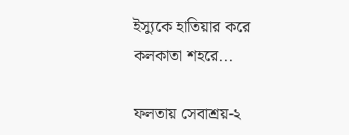ইস্যুকে হাতিয়ার করে কলকাতা শহরে...

ফলতায় সেবাশ্রয়-২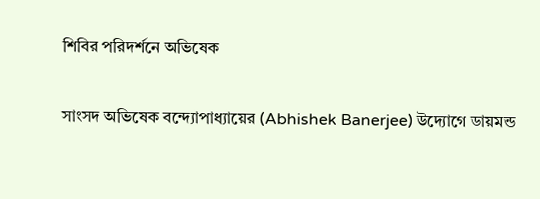শিবির পরিদর্শনে অভিষেক

সাংসদ অভিষেক বন্দ্যোপাধ্যায়ের (Abhishek Banerjee) উদ্যোগে ডায়মন্ড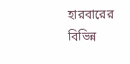হারবারের বিভিন্ন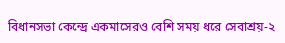বিধানসভা কেন্দ্রে একমাসেরও বেশি সময় ধরে সেবাশ্রয়-২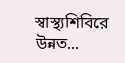স্বাস্থ্যশিবিরে উন্নত...